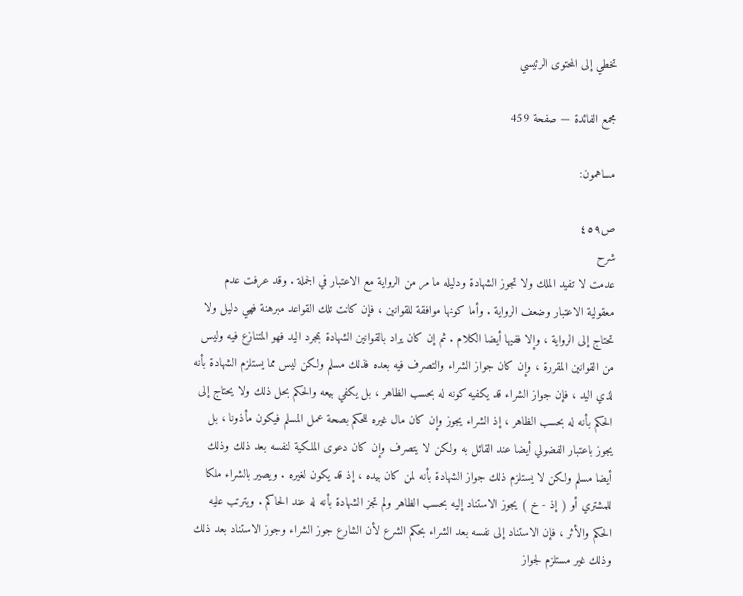تخطي إلى المحتوى الرئيسي

مجمع الفائدة — صفحة 459

مساهمون:

ص٤٥٩
شرح
عدمت لا تفيد الملك ولا تجوز الشهادة ودليله ما مر من الرواية مع الاعتبار في الجملة . وقد عرفت عدم معقولية الاعتبار وضعف الرواية . وأما كونها موافقة للقوانين ، فإن كانت تلك القواعد مبرهنة فهي دليل ولا تحتاج إلى الرواية ، وإلا ففيها أيضا الكلام . ثم إن كان يراد بالقوانين الشهادة بمجرد اليد فهو المتنازع فيه وليس من القوانين المقررة ، وإن كان جواز الشراء والتصرف فيه بعده فذلك مسلم ولكن ليس مما يستلزم الشهادة بأنه لذي اليد ، فإن جواز الشراء قد يكفيه كونه له بحسب الظاهر ، بل يكفي بيعه والحكم بحل ذلك ولا يحتاج إلى الحكم بأنه له بحسب الظاهر ، إذ الشراء يجوز وإن كان مال غيره للحكم بصحة عمل المسلم فيكون مأذونا ، بل يجوز باعتبار الفضولي أيضا عند القائل به ولكن لا يتصرف وإن كان دعوى الملكية لنفسه بعد ذلك وذلك أيضا مسلم ولكن لا يستلزم ذلك جواز الشهادة بأنه لمن كان بيده ، إذ قد يكون لغيره . ويصير بالشراء ملكا للمشتري أو ( إذ - خ ) يجوز الاستناد إليه بحسب الظاهر ولم تجز الشهادة بأنه له عند الحاكم . ويترتب عليه الحكم والأثر ، فإن الاستناد إلى نفسه بعد الشراء بحكم الشرع لأن الشارع جوز الشراء وجوز الاستناد بعد ذلك وذلك غير مستلزم لجواز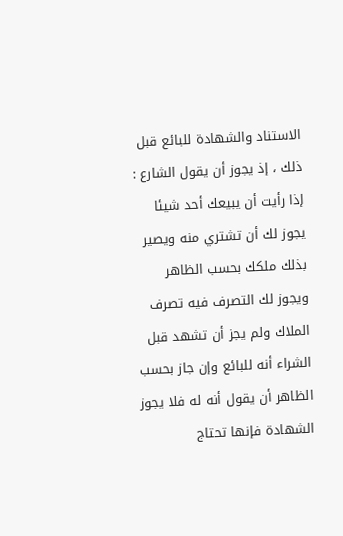الاستناد والشهادة للبائع قبل ذلك ، إذ يجوز أن يقول الشارع : إذا رأيت أن يبيعك أحد شيئا يجوز لك أن تشتري منه ويصير بذلك ملكك بحسب الظاهر ويجوز لك التصرف فيه تصرف الملاك ولم يجز أن تشهد قبل الشراء أنه للبائع وإن جاز بحسب الظاهر أن يقول أنه له فلا يجوز الشهادة فإنها تحتاج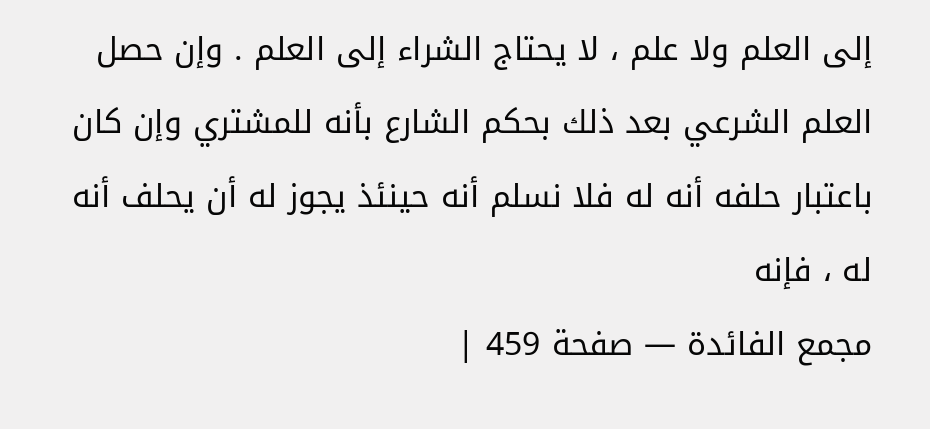إلى العلم ولا علم ، لا يحتاج الشراء إلى العلم . وإن حصل العلم الشرعي بعد ذلك بحكم الشارع بأنه للمشتري وإن كان باعتبار حلفه أنه له فلا نسلم أنه حينئذ يجوز له أن يحلف أنه له ، فإنه
مجمع الفائدة — صفحة 459 |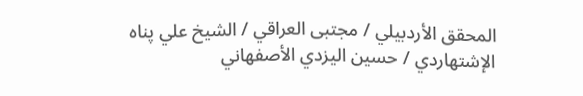المحقق الأردبيلي / مجتبى العراقي / الشيخ علي پناه الإشتهاردي / حسين اليزدي الأصفهاني